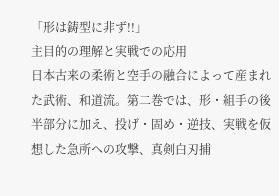「形は鋳型に非ず!!」
主目的の理解と実戦での応用
日本古来の柔術と空手の融合によって産まれた武術、和道流。第二巻では、形・組手の後半部分に加え、投げ・固め・逆技、実戦を仮想した急所への攻撃、真剣白刃捕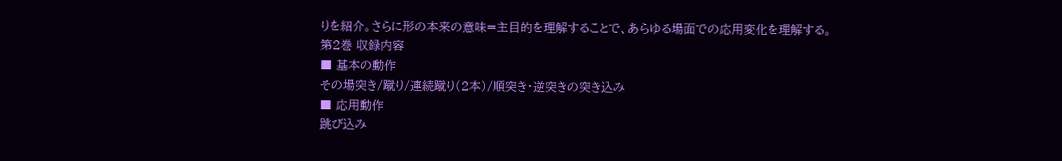りを紹介。さらに形の本来の意味=主目的を理解することで、あらゆる場面での応用変化を理解する。
第2巻 収録内容
■ 基本の動作
その場突き/蹴り/連続蹴り(2本)/順突き・逆突きの突き込み
■ 応用動作
跳び込み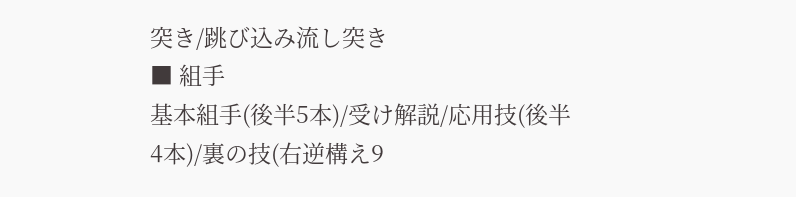突き/跳び込み流し突き
■ 組手
基本組手(後半5本)/受け解説/応用技(後半4本)/裏の技(右逆構え9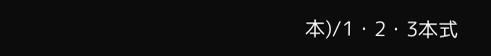本)/1・2・3本式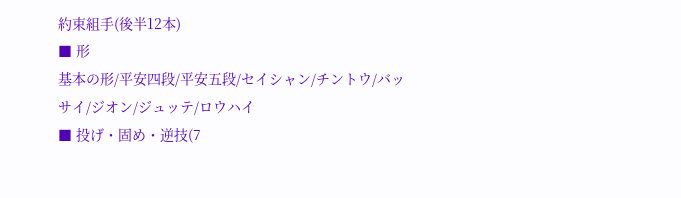約束組手(後半12本)
■ 形
基本の形/平安四段/平安五段/セイシャン/チントウ/バッサイ/ジオン/ジュッテ/ロウハイ
■ 投げ・固め・逆技(7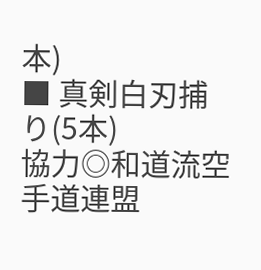本)
■ 真剣白刃捕り(5本)
協力◎和道流空手道連盟